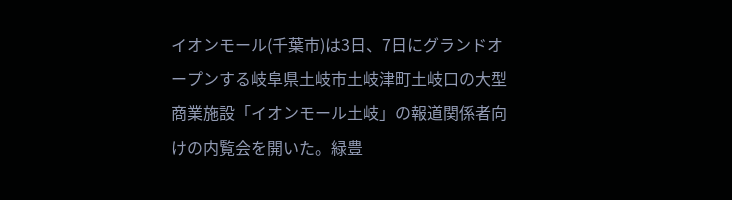イオンモール(千葉市)は3日、7日にグランドオープンする岐阜県土岐市土岐津町土岐口の大型商業施設「イオンモール土岐」の報道関係者向けの内覧会を開いた。緑豊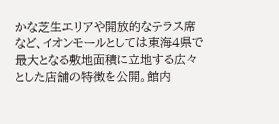かな芝生エリアや開放的なテラス席など、イオンモールとしては東海4県で最大となる敷地面積に立地する広々とした店舗の特徴を公開。館内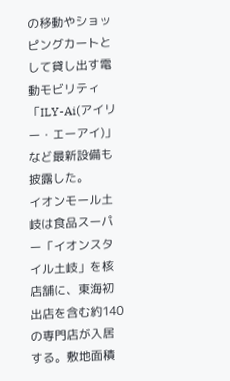の移動やショッピングカートとして貸し出す電動モビリティ「ILY-Ai(アイリー・エーアイ)」など最新設備も披露した。
イオンモール土岐は食品スーパー「イオンスタイル土岐」を核店舗に、東海初出店を含む約140の専門店が入居する。敷地面積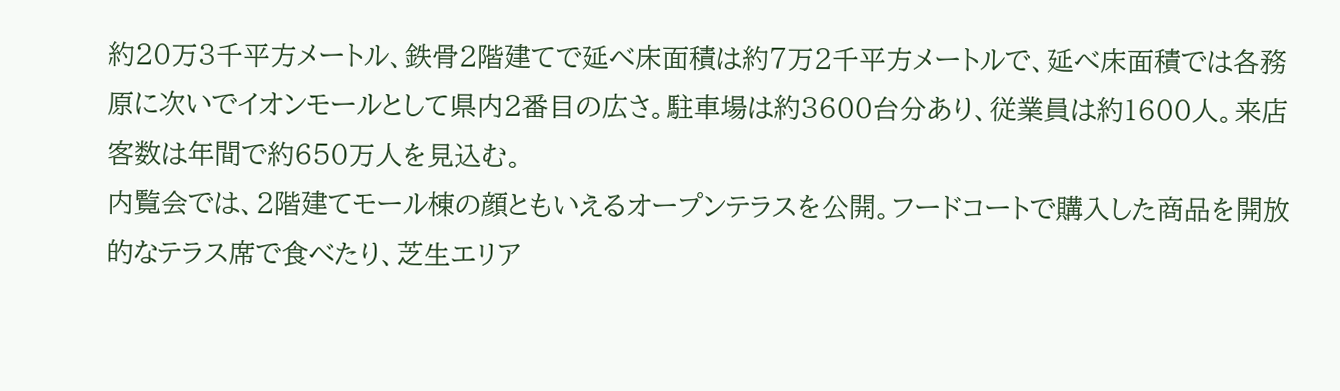約20万3千平方メートル、鉄骨2階建てで延べ床面積は約7万2千平方メートルで、延べ床面積では各務原に次いでイオンモールとして県内2番目の広さ。駐車場は約3600台分あり、従業員は約1600人。来店客数は年間で約650万人を見込む。
内覧会では、2階建てモール棟の顔ともいえるオープンテラスを公開。フードコートで購入した商品を開放的なテラス席で食べたり、芝生エリア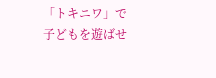「トキニワ」で子どもを遊ばせ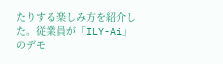たりする楽しみ方を紹介した。従業員が「ILY-Ai」のデモ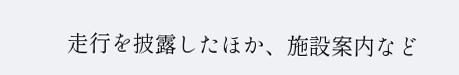走行を披露したほか、施設案内など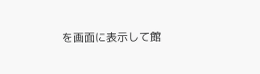を画面に表示して館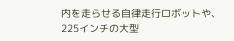内を走らせる自律走行ロボットや、225インチの大型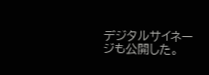デジタルサイネージも公開した。